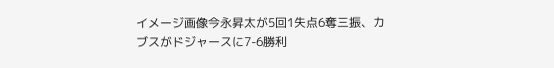イメージ画像今永昇太が5回1失点6奪三振、カブスがドジャースに7-6勝利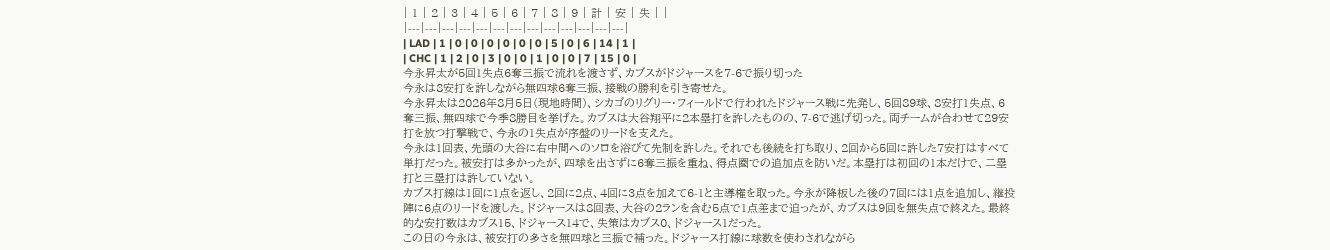| 1 | 2 | 3 | 4 | 5 | 6 | 7 | 8 | 9 | 計 | 安 | 失 | |
|---|---|---|---|---|---|---|---|---|---|---|---|---|
| LAD | 1 | 0 | 0 | 0 | 0 | 0 | 0 | 5 | 0 | 6 | 14 | 1 |
| CHC | 1 | 2 | 0 | 3 | 0 | 0 | 1 | 0 | 0 | 7 | 15 | 0 |
今永昇太が5回1失点6奪三振で流れを渡さず、カブスがドジャースを7-6で振り切った
今永は8安打を許しながら無四球6奪三振、接戦の勝利を引き寄せた。
今永昇太は2026年8月5日(現地時間)、シカゴのリグリー・フィールドで行われたドジャース戦に先発し、5回89球、8安打1失点、6奪三振、無四球で今季8勝目を挙げた。カブスは大谷翔平に2本塁打を許したものの、7-6で逃げ切った。両チームが合わせて29安打を放つ打撃戦で、今永の1失点が序盤のリードを支えた。
今永は1回表、先頭の大谷に右中間へのソロを浴びて先制を許した。それでも後続を打ち取り、2回から5回に許した7安打はすべて単打だった。被安打は多かったが、四球を出さずに6奪三振を重ね、得点圏での追加点を防いだ。本塁打は初回の1本だけで、二塁打と三塁打は許していない。
カブス打線は1回に1点を返し、2回に2点、4回に3点を加えて6-1と主導権を取った。今永が降板した後の7回には1点を追加し、継投陣に6点のリードを渡した。ドジャースは8回表、大谷の2ランを含む5点で1点差まで迫ったが、カブスは9回を無失点で終えた。最終的な安打数はカブス15、ドジャース14で、失策はカブス0、ドジャース1だった。
この日の今永は、被安打の多さを無四球と三振で補った。ドジャース打線に球数を使わされながら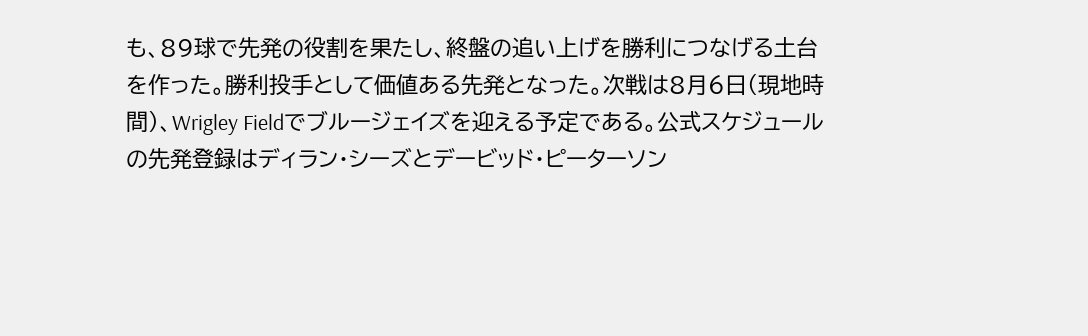も、89球で先発の役割を果たし、終盤の追い上げを勝利につなげる土台を作った。勝利投手として価値ある先発となった。次戦は8月6日(現地時間)、Wrigley Fieldでブルージェイズを迎える予定である。公式スケジュールの先発登録はディラン・シーズとデービッド・ピーターソン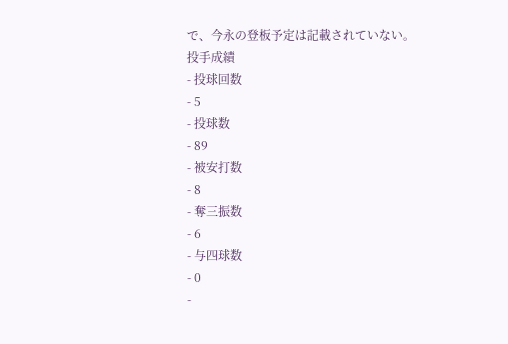で、今永の登板予定は記載されていない。
投手成績
- 投球回数
- 5
- 投球数
- 89
- 被安打数
- 8
- 奪三振数
- 6
- 与四球数
- 0
-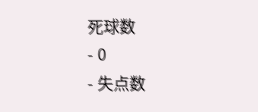死球数
- 0
- 失点数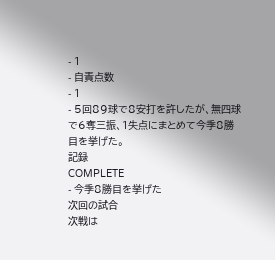- 1
- 自責点数
- 1
- 5回89球で8安打を許したが、無四球で6奪三振、1失点にまとめて今季8勝目を挙げた。
記録
COMPLETE
- 今季8勝目を挙げた
次回の試合
次戦は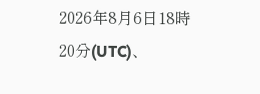2026年8月6日18時20分(UTC)、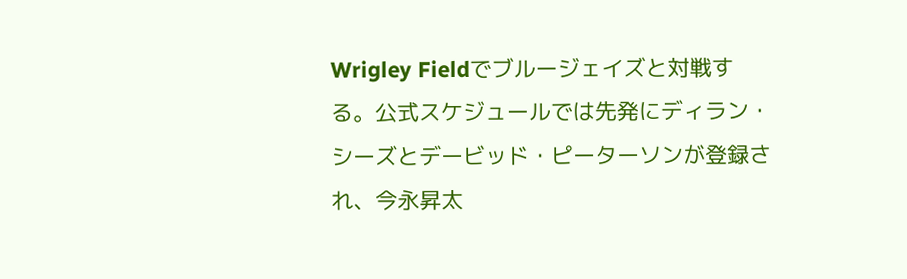Wrigley Fieldでブルージェイズと対戦する。公式スケジュールでは先発にディラン・シーズとデービッド・ピーターソンが登録され、今永昇太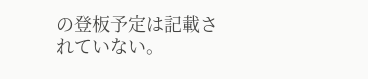の登板予定は記載されていない。